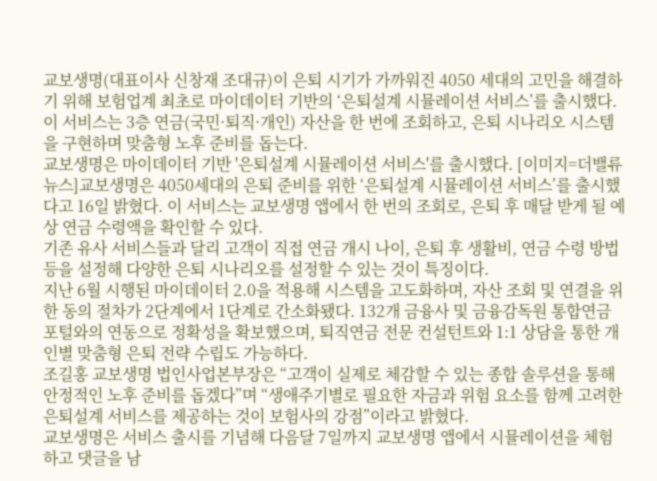교보생명(대표이사 신창재 조대규)이 은퇴 시기가 가까워진 4050 세대의 고민을 해결하기 위해 보험업계 최초로 마이데이터 기반의 ‘은퇴설계 시뮬레이션 서비스’를 출시했다. 이 서비스는 3층 연금(국민·퇴직·개인) 자산을 한 번에 조회하고, 은퇴 시나리오 시스템을 구현하며 맞춤형 노후 준비를 돕는다.
교보생명은 마이데이터 기반 '은퇴설계 시뮬레이션 서비스'를 출시했다. [이미지=더밸류뉴스]교보생명은 4050세대의 은퇴 준비를 위한 ‘은퇴설계 시뮬레이션 서비스’를 출시했다고 16일 밝혔다. 이 서비스는 교보생명 앱에서 한 번의 조회로, 은퇴 후 매달 받게 될 예상 연금 수령액을 확인할 수 있다.
기존 유사 서비스들과 달리 고객이 직접 연금 개시 나이, 은퇴 후 생활비, 연금 수령 방법 등을 설정해 다양한 은퇴 시나리오를 설정할 수 있는 것이 특징이다.
지난 6월 시행된 마이데이터 2.0을 적용해 시스템을 고도화하며, 자산 조회 및 연결을 위한 동의 절차가 2단계에서 1단계로 간소화됐다. 132개 금융사 및 금융감독원 통합연금포털와의 연동으로 정확성을 확보했으며, 퇴직연금 전문 컨설턴트와 1:1 상담을 통한 개인별 맞춤형 은퇴 전략 수립도 가능하다.
조길홍 교보생명 법인사업본부장은 “고객이 실제로 체감할 수 있는 종합 솔루션을 통해 안정적인 노후 준비를 돕겠다”며 “생애주기별로 필요한 자금과 위험 요소를 함께 고려한 은퇴설계 서비스를 제공하는 것이 보험사의 강점”이라고 밝혔다.
교보생명은 서비스 출시를 기념해 다음달 7일까지 교보생명 앱에서 시뮬레이션을 체험하고 댓글을 남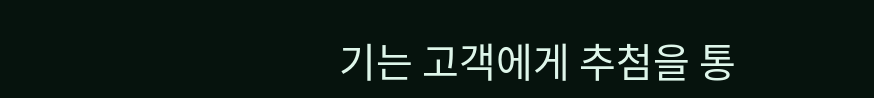기는 고객에게 추첨을 통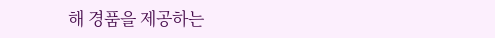해 경품을 제공하는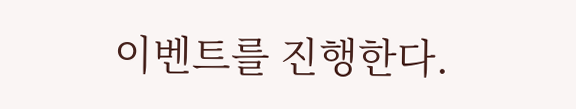이벤트를 진행한다.